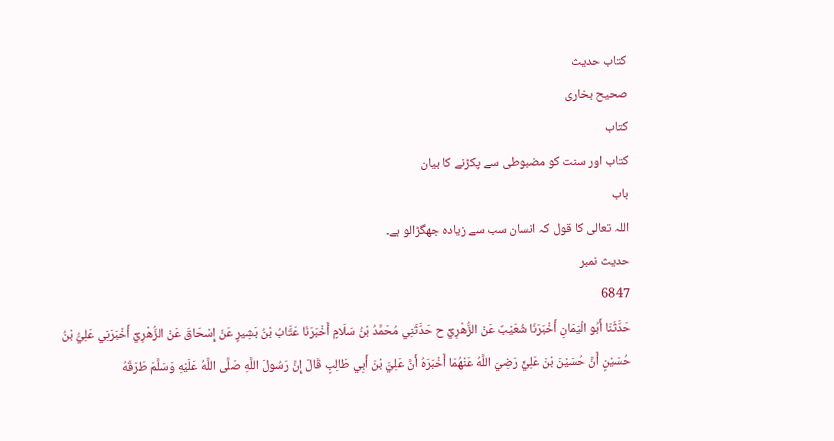کتاب حدیث
صحیح بخاری
کتاب
کتاب اور سنت کو مضبوطی سے پکڑنے کا بیان
باب
اللہ تعالی کا قول کہ انسان سب سے زیادہ جھگڑالو ہے۔
حدیث نمبر
6847
حَدَّثَنَا أَبُو الْيَمَانِ أَخْبَرَنَا شُعَيْبٌ عَنْ الزُّهْرِيِّ ح حَدَّثَنِي مُحَمَّدُ بْنُ سَلَامٍ أَخْبَرَنَا عَتَّابُ بْنُ بَشِيرٍ عَنْ إِسْحَاقَ عَنْ الزُّهْرِيِّ أَخْبَرَنِي عَلِيُّ بْنُ حُسَيْنٍ أَنَّ حُسَيْنَ بْنَ عَلِيٍّ رَضِيَ اللَّهُ عَنْهُمَا أَخْبَرَهُ أَنَّ عَلِيَّ بْنَ أَبِي طَالِبٍ قَالَ إِنَّ رَسُولَ اللَّهِ صَلَّی اللَّهُ عَلَيْهِ وَسَلَّمَ طَرَقَهُ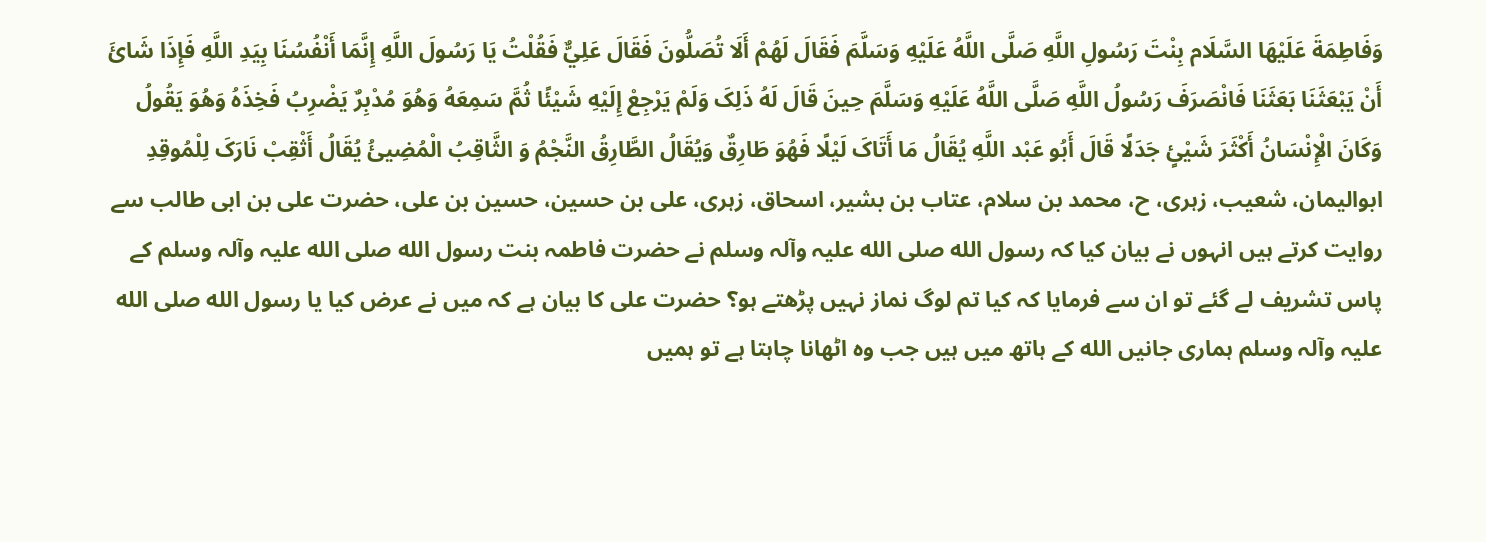وَفَاطِمَةَ عَلَيْهَا السَّلَام بِنْتَ رَسُولِ اللَّهِ صَلَّی اللَّهُ عَلَيْهِ وَسَلَّمَ فَقَالَ لَهُمْ أَلَا تُصَلُّونَ فَقَالَ عَلِيٌّ فَقُلْتُ يَا رَسُولَ اللَّهِ إِنَّمَا أَنْفُسُنَا بِيَدِ اللَّهِ فَإِذَا شَائَ أَنْ يَبْعَثَنَا بَعَثَنَا فَانْصَرَفَ رَسُولُ اللَّهِ صَلَّی اللَّهُ عَلَيْهِ وَسَلَّمَ حِينَ قَالَ لَهُ ذَلِکَ وَلَمْ يَرْجِعْ إِلَيْهِ شَيْئًا ثُمَّ سَمِعَهُ وَهُوَ مُدْبِرٌ يَضْرِبُ فَخِذَهُ وَهُوَ يَقُولُ وَکَانَ الْإِنْسَانُ أَکْثَرَ شَيْئٍ جَدَلًا قَالَ أَبُو عَبْد اللَّهِ يُقَالُ مَا أَتَاکَ لَيْلًا فَهُوَ طَارِقٌ وَيُقَالُ الطَّارِقُ النَّجْمُ وَ الثَّاقِبُ الْمُضِيئُ يُقَالُ أَثْقِبْ نَارَکَ لِلْمُوقِدِ
ابوالیمان، شعیب، زہری، ح، محمد بن سلام، عتاب بن بشیر، اسحاق، زہری، علی بن حسین، حسین بن علی، حضرت علی بن ابی طالب سے روایت کرتے ہیں انہوں نے بیان کیا کہ رسول الله صلی الله علیہ وآلہ وسلم نے حضرت فاطمہ بنت رسول الله صلی الله علیہ وآلہ وسلم کے پاس تشریف لے گئے تو ان سے فرمایا کہ کیا تم لوگ نماز نہیں پڑھتے ہو؟ حضرت علی کا بیان ہے کہ میں نے عرض کیا یا رسول الله صلی الله علیہ وآلہ وسلم ہماری جانیں الله کے ہاتھ میں ہیں جب وہ اٹھانا چاہتا ہے تو ہمیں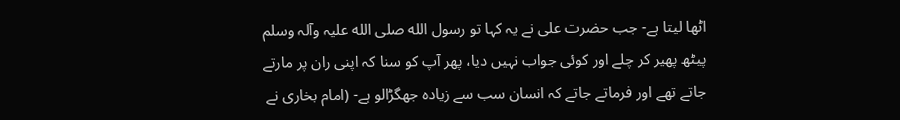اٹھا لیتا ہے- جب حضرت علی نے یہ کہا تو رسول الله صلی الله علیہ وآلہ وسلم پیٹھ پھیر کر چلے اور کوئی جواب نہیں دیا، پھر آپ کو سنا کہ اپنی ران پر مارتے جاتے تھے اور فرماتے جاتے کہ انسان سب سے زیادہ جھگڑالو ہے- (امام بخاری نے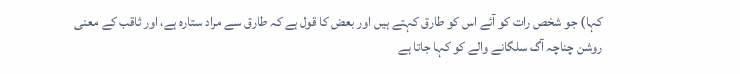کہا) جو شخص رات کو آئے اس کو طارق کہتے ہیں اور بعض کا قول ہے کہ طارق سے مراد ستارہ ہے، اور ثاقب کے معنی روشن چناچہ آگ سلگانے والے کو کہا جاتا ہے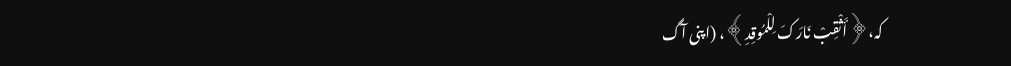کہ،﴿أَثْقِبْ نَارَکَ لِلْمُوقِدِ﴾، (اپنی آگ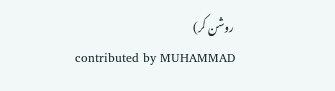روشن کر)
contributed by MUHAMMAD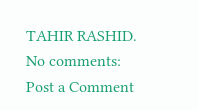TAHIR RASHID.
No comments:
Post a Comment